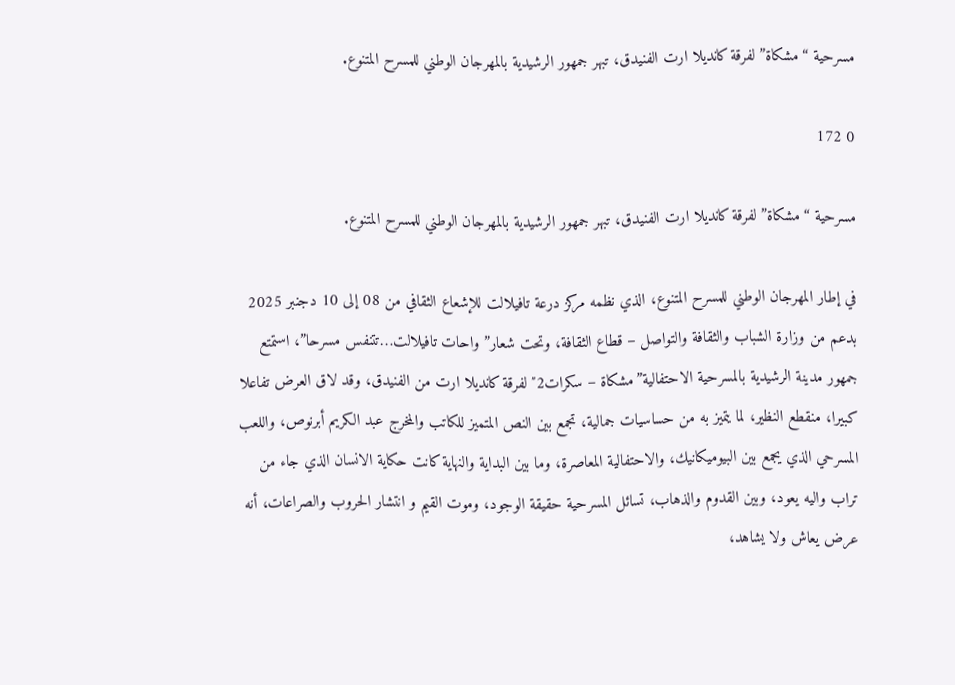مسرحية “مشكاة” لفرقة كانديلا ارت الفنيدق، تبهر جمهور الرشيدية بالمهرجان الوطني للمسرح المتنوع.

0 172

مسرحية “مشكاة” لفرقة كانديلا ارت الفنيدق، تبهر جمهور الرشيدية بالمهرجان الوطني للمسرح المتنوع.

في إطار المهرجان الوطني للمسرح المتنوع، الذي نظمه مركز درعة تافيلالت للإشعاع الثقافي من 08 إلى 10 دجنبر 2025 بدعم من وزارة الشباب والثقافة والتواصل – قطاع الثقافة، وتحت شعار” واحات تافيلالت…تتنفس مسرحا”، استمتع جمهور مدينة الرشيدية بالمسرحية الاحتفالية”مشكاة – سكرات2″ لفرقة كانديلا ارت من الفنيدق، وقد لاق العرض تفاعلا كبيرا، منقطع النظير، لما يتميز به من حساسيات جمالية، تجمع بين النص المتميز للكاتب والمخرج عبد الكريم أبرنوص، واللعب المسرحي الذي يجمع بين البيوميكانيك، والاحتفالية المعاصرة، وما بين البداية والنهاية كانت حكاية الانسان الذي جاء من تراب واليه يعود، وبين القدوم والذهاب، تسائل المسرحية حقيقة الوجود، وموت القيم و انتشار الحروب والصراعات، أنه عرض يعاش ولا يشاهد،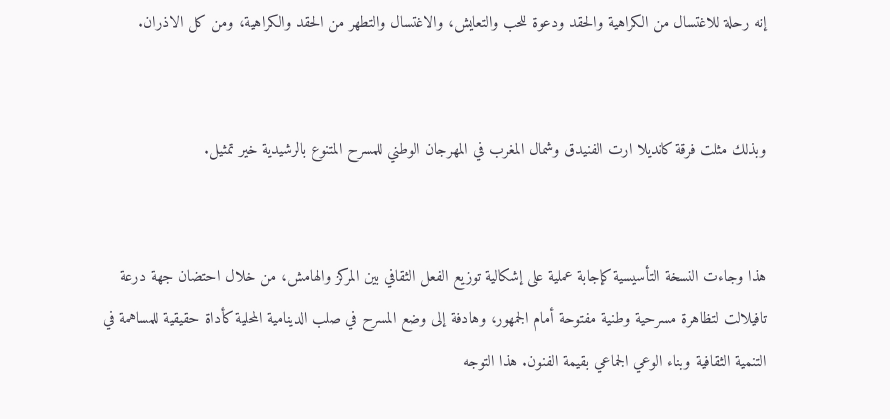إنه رحلة للاغتسال من الكراهية والحقد ودعوة للحب والتعايش، والاغتسال والتطهر من الحقد والكراهية، ومن كل الاذران.


وبذلك مثلت فرقة كانديلا ارت الفنيدق وشمال المغرب في المهرجان الوطني للمسرح المتنوع بالرشيدية خير تمثيل.


هذا وجاءت النسخة التأسيسية كإجابة عملية على إشكالية توزيع الفعل الثقافي بين المركز والهامش، من خلال احتضان جهة درعة تافيلالت لتظاهرة مسرحية وطنية مفتوحة أمام الجمهور، وهادفة إلى وضع المسرح في صلب الدينامية المحلية كأداة حقيقية للمساهمة في التنمية الثقافية وبناء الوعي الجماعي بقيمة الفنون. هذا التوجه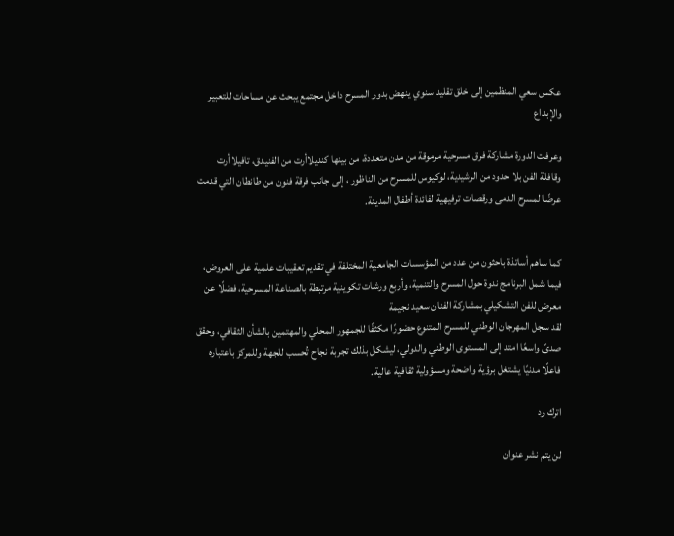عكس سعي المنظمين إلى خلق تقليد سنوي ينهض بدور المسرح داخل مجتمع يبحث عن مساحات للتعبير والإبداع

وعرفت الدورة مشاركة فرق مسرحية مرموقة من مدن متعددة، من بينها كنديلاأرت من الفنيدق، تافيلاأرت وقافلة الفن بلا حدود من الرشيدية، لوكيوس للمسرح من الناظور ، إلى جانب فرقة فنون من طانطان التي قدمت عرضًا لمسرح الدمى ورقصات ترفيهية لفائدة أطفال المدينة.


كما ساهم أساتذة باحثون من عدد من المؤسسات الجامعية المختلفة في تقديم تعقيبات علمية على العروض، فيما شمل البرنامج ندوة حول المسرح والتنمية، وأربع ورشات تكوينية مرتبطة بالصناعة المسرحية، فضلًا عن معرض للفن التشكيلي بمشاركة الفنان سعيد نجيمة
لقد سجل المهرجان الوطني للمسرح المتنوع حضورًا مكثفًا للجمهور المحلي والمهتمين بالشأن الثقافي، وحقق صدىً واسعًا امتد إلى المستوى الوطني والدولي، ليشكل بذلك تجربة نجاح تُحسب للجهة وللمركز باعتباره فاعلًا مدنيًا يشتغل برؤية واضحة ومسؤولية ثقافية عالية.

اترك رد

لن يتم نشر عنوان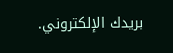بريدك الإلكتروني.